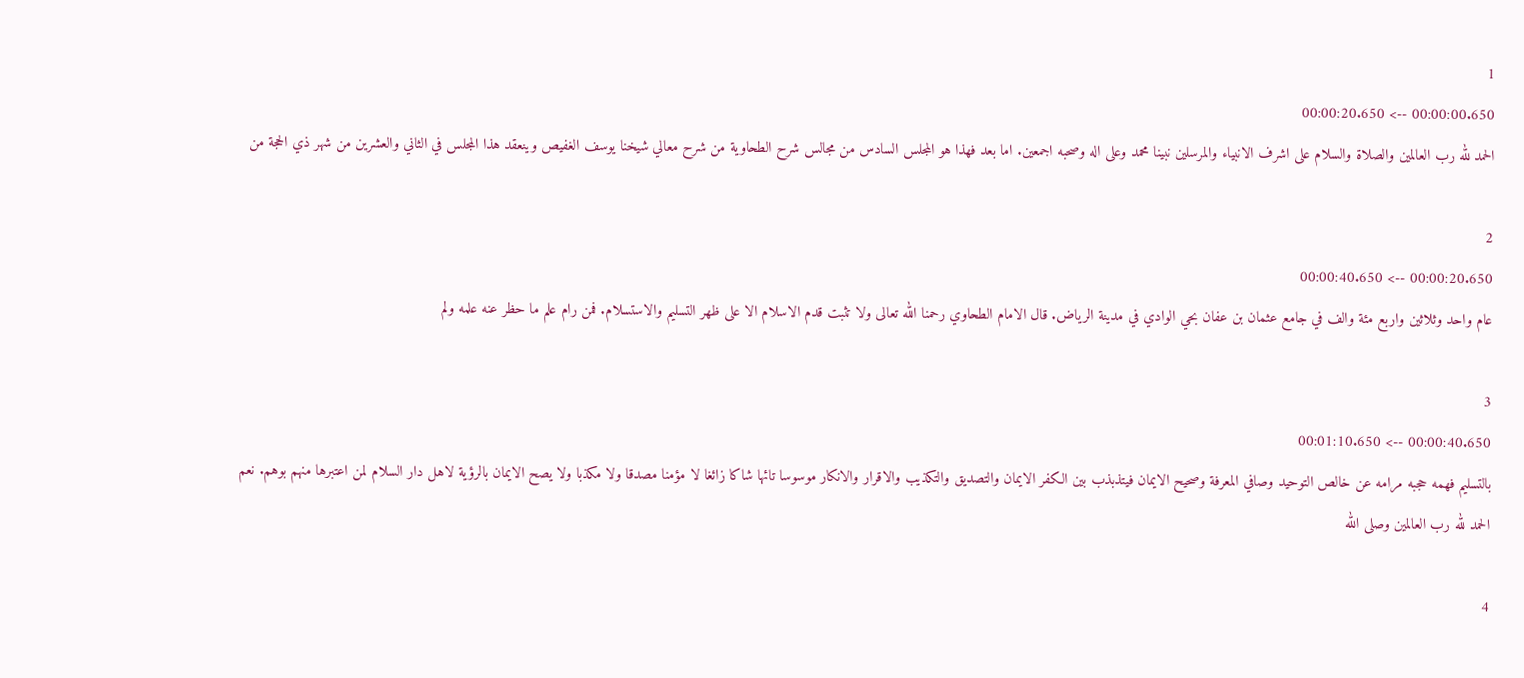1
00:00:00.650 --> 00:00:20.650
الحمد لله رب العالمين والصلاة والسلام على اشرف الانبياء والمرسلين نبينا محمد وعلى اله وصحبه اجمعين. اما بعد فهذا هو المجلس السادس من مجالس شرح الطحاوية من شرح معالي شيخنا يوسف الغفيص وينعقد هذا المجلس في الثاني والعشرين من شهر ذي الحجة من

2
00:00:20.650 --> 00:00:40.650
عام واحد وثلاثين واربع مئة والف في جامع عثمان بن عفان بحي الوادي في مدينة الرياض. قال الامام الطحاوي رحمنا الله تعالى ولا تثبت قدم الاسلام الا على ظهر التسليم والاستسلام. فمن رام علم ما حظر عنه علمه ولم

3
00:00:40.650 --> 00:01:10.650
بالتسليم فهمه حجبه مرامه عن خالص التوحيد وصافي المعرفة وصحيح الايمان فيتذبذب بين الكفر الايمان والتصديق والتكذيب والاقرار والانكار موسوسا تائها شاكا زائغا لا مؤمنا مصدقا ولا مكذبا ولا يصح الايمان بالرؤية لاهل دار السلام لمن اعتبرها منهم بوهم. نعم الحمد لله رب العالمين وصلى الله

4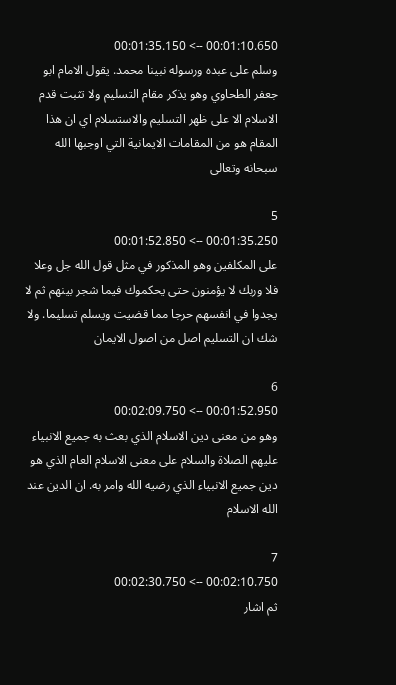00:01:10.650 --> 00:01:35.150
وسلم على عبده ورسوله نبينا محمد. يقول الامام ابو جعفر الطحاوي وهو يذكر مقام التسليم ولا تثبت قدم الاسلام الا على ظهر التسليم والاستسلام اي ان هذا المقام هو من المقامات الايمانية التي اوجبها الله سبحانه وتعالى

5
00:01:35.250 --> 00:01:52.850
على المكلفين وهو المذكور في مثل قول الله جل وعلا فلا وربك لا يؤمنون حتى يحكموك فيما شجر بينهم ثم لا يجدوا في انفسهم حرجا مما قضيت ويسلم تسليما. ولا شك ان التسليم اصل من اصول الايمان

6
00:01:52.950 --> 00:02:09.750
وهو من معنى دين الاسلام الذي بعث به جميع الانبياء عليهم الصلاة والسلام على معنى الاسلام العام الذي هو دين جميع الانبياء الذي رضيه الله وامر به. ان الدين عند الله الاسلام

7
00:02:10.750 --> 00:02:30.750
ثم اشار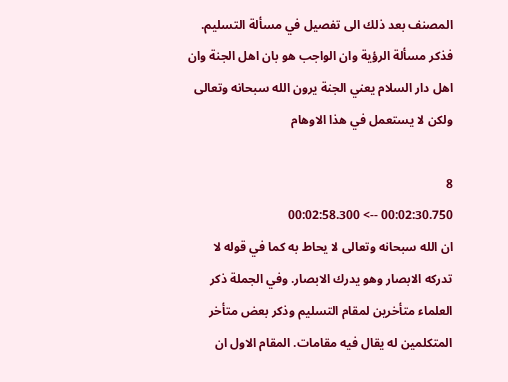المصنف بعد ذلك الى تفصيل في مسألة التسليم. فذكر مسألة الرؤية وان الواجب هو بان اهل الجنة وان اهل دار السلام يعني الجنة يرون الله سبحانه وتعالى ولكن لا يستعمل في هذا الاوهام

8
00:02:30.750 --> 00:02:58.300
ان الله سبحانه وتعالى لا يحاط به كما في قوله لا تدركه الابصار وهو يدرك الابصار. وفي الجملة ذكر العلماء متأخرين لمقام التسليم وذكر بعض متأخر المتكلمين له يقال فيه مقامات. المقام الاول ان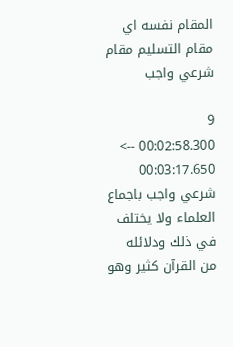المقام نفسه اي مقام التسليم مقام شرعي واجب

9
00:02:58.300 --> 00:03:17.650
شرعي واجب باجماع العلماء ولا يختلف في ذلك ودلائله من القرآن كثير وهو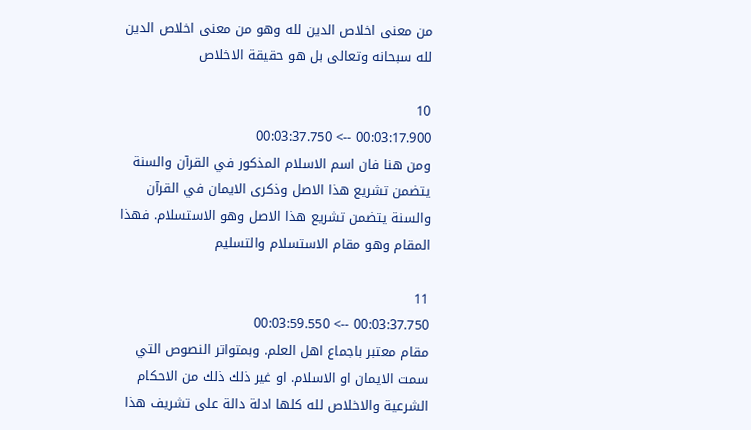من معنى اخلاص الدين لله وهو من معنى اخلاص الدين لله سبحانه وتعالى بل هو حقيقة الاخلاص

10
00:03:17.900 --> 00:03:37.750
ومن هنا فان اسم الاسلام المذكور في القرآن والسنة يتضمن تشريع هذا الاصل وذكرى الايمان في القرآن والسنة يتضمن تشريع هذا الاصل وهو الاستسلام. فهذا المقام وهو مقام الاستسلام والتسليم

11
00:03:37.750 --> 00:03:59.550
مقام معتبر باجماع اهل العلم. وبمتواتر النصوص التي سمت الايمان او الاسلام. او غير ذلك ذلك من الاحكام الشرعية والاخلاص لله كلها ادلة دالة على تشريف هذا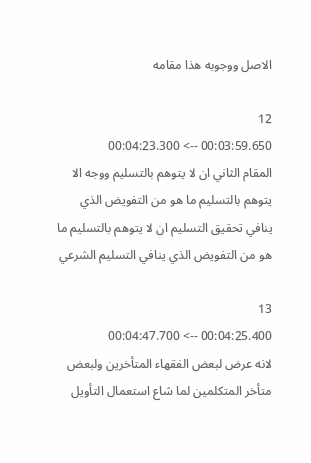الاصل ووجوبه هذا مقامه

12
00:03:59.650 --> 00:04:23.300
المقام الثاني ان لا يتوهم بالتسليم ووجه الا يتوهم بالتسليم ما هو من التفويض الذي ينافي تحقيق التسليم ان لا يتوهم بالتسليم ما هو من التفويض الذي ينافي التسليم الشرعي

13
00:04:25.400 --> 00:04:47.700
لانه عرض لبعض الفقهاء المتأخرين ولبعض متأخر المتكلمين لما شاع استعمال التأويل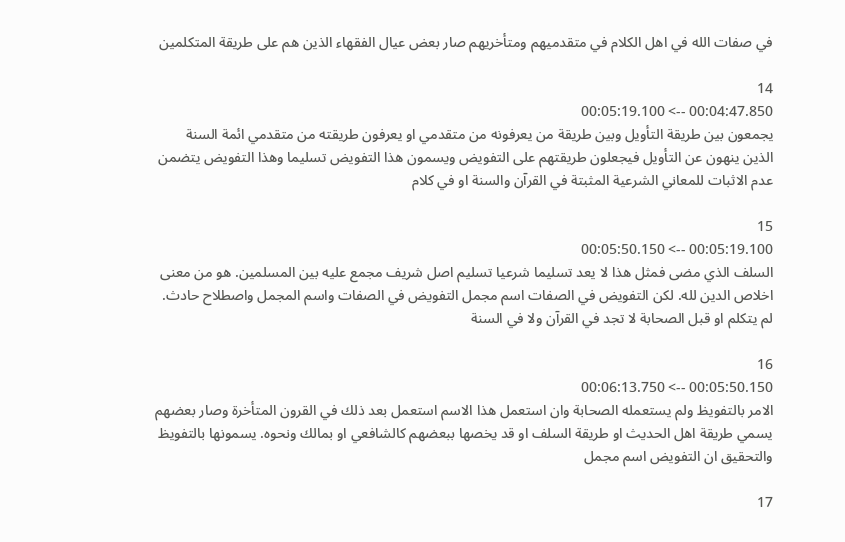في صفات الله في اهل الكلام في متقدميهم ومتأخريهم صار بعض عيال الفقهاء الذين هم على طريقة المتكلمين

14
00:04:47.850 --> 00:05:19.100
يجمعون بين طريقة التأويل وبين طريقة من يعرفونه من متقدمي او يعرفون طريقته من متقدمي ائمة السنة الذين ينهون عن التأويل فيجعلون طريقتهم على التفويض ويسمون هذا التفويض تسليما وهذا التفويض يتضمن عدم الاثبات للمعاني الشرعية المثبتة في القرآن والسنة او في كلام

15
00:05:19.100 --> 00:05:50.150
السلف الذي مضى فمثل هذا لا يعد تسليما شرعيا تسليم اصل شريف مجمع عليه بين المسلمين. هو من معنى اخلاص الدين لله. لكن التفويض في الصفات اسم مجمل التفويض في الصفات واسم المجمل واصطلاح حادث. لم يتكلم او قبل الصحابة لا تجد في القرآن ولا في السنة

16
00:05:50.150 --> 00:06:13.750
الامر بالتفويظ ولم يستعمله الصحابة وان استعمل هذا الاسم استعمل بعد ذلك في القرون المتأخرة وصار بعضهم يسمي طريقة اهل الحديث او طريقة السلف او قد يخصها ببعضهم كالشافعي او بمالك ونحوه. يسمونها بالتفويظ والتحقيق ان التفويض اسم مجمل

17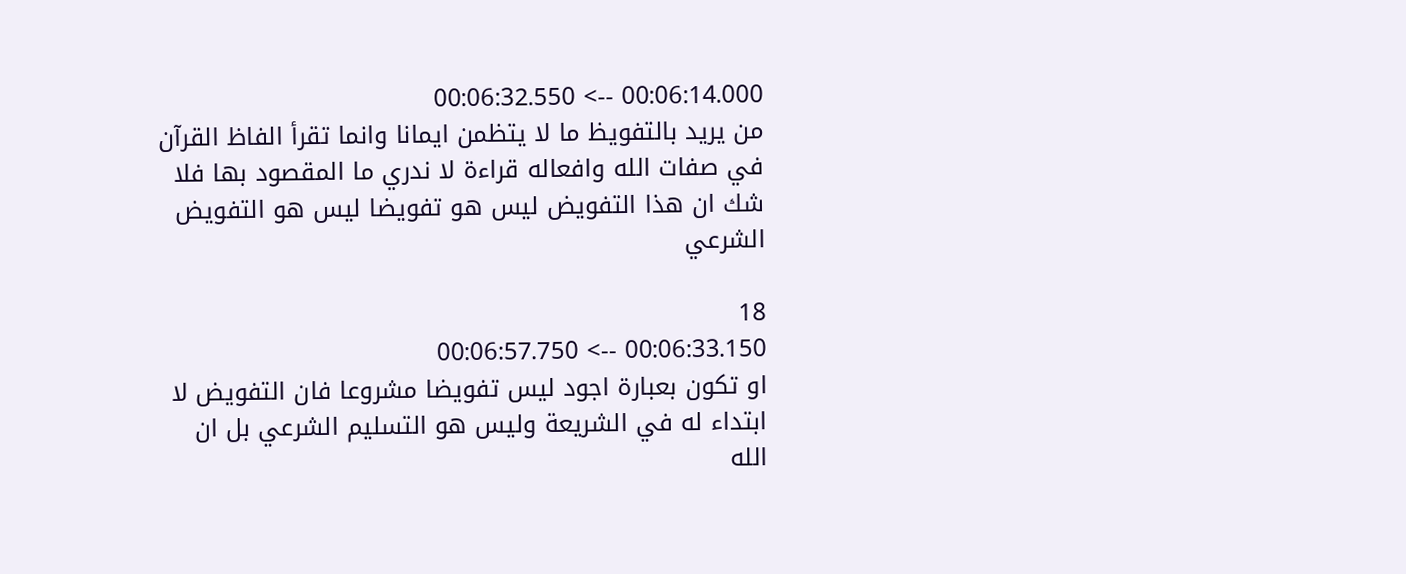00:06:14.000 --> 00:06:32.550
من يريد بالتفويظ ما لا يتظمن ايمانا وانما تقرأ الفاظ القرآن في صفات الله وافعاله قراءة لا ندري ما المقصود بها فلا شك ان هذا التفويض ليس هو تفويضا ليس هو التفويض الشرعي

18
00:06:33.150 --> 00:06:57.750
او تكون بعبارة اجود ليس تفويضا مشروعا فان التفويض لا ابتداء له في الشريعة وليس هو التسليم الشرعي بل ان الله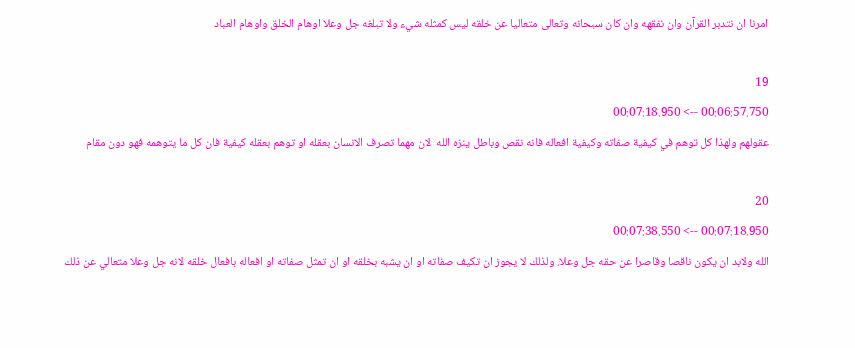امرنا ان نتدبر القرآن وان نفقهه وان كان سبحانه وتعالى متعاليا عن خلقه ليس كمثله شيء ولا تبلغه جل وعلا اوهام الخلق واوهام العباد

19
00:06:57.750 --> 00:07:18.950
عقولهم ولهذا كل توهم في كيفية صفاته وكيفية افعاله فانه نقص وباطل ينزه الله  لان مهما تصرف الانسان بعقله او توهم بعقله كيفية فان كل ما يتوهمه فهو دون مقام

20
00:07:18.950 --> 00:07:38.550
الله ولابد ان يكون ناقصا وقاصرا عن حقه جل وعلا. ولذلك لا يجوز ان تكيف صفاته او ان يشبه بخلقه او ان تمثل صفاته او افعاله بافعال خلقه لانه جل وعلا متعالي عن ذلك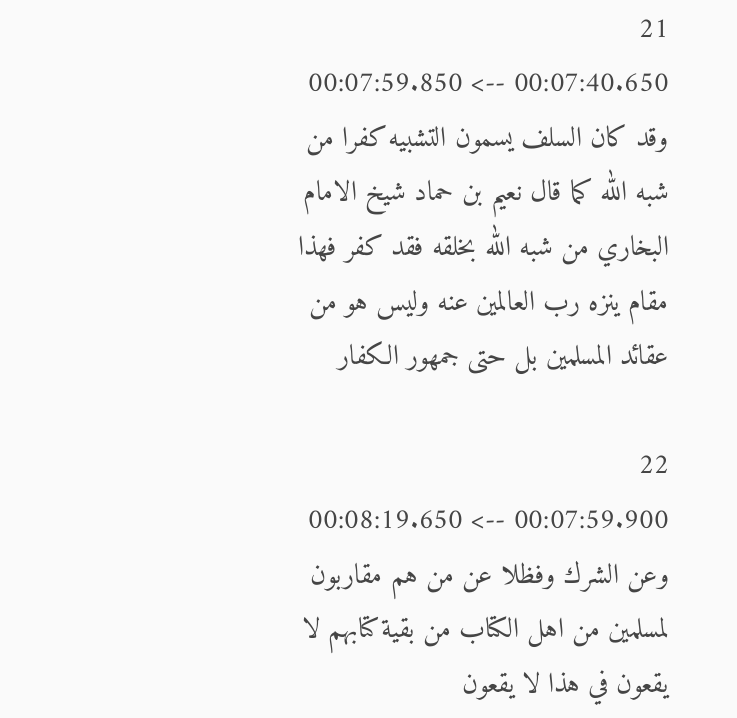21
00:07:40.650 --> 00:07:59.850
وقد كان السلف يسمون التشبيه كفرا من شبه الله كما قال نعيم بن حماد شيخ الامام البخاري من شبه الله بخلقه فقد كفر فهذا مقام ينزه رب العالمين عنه وليس هو من عقائد المسلمين بل حتى جمهور الكفار

22
00:07:59.900 --> 00:08:19.650
وعن الشرك وفظلا عن من هم مقاربون لمسلمين من اهل الكتاب من بقية كتابهم لا يقعون في هذا لا يقعون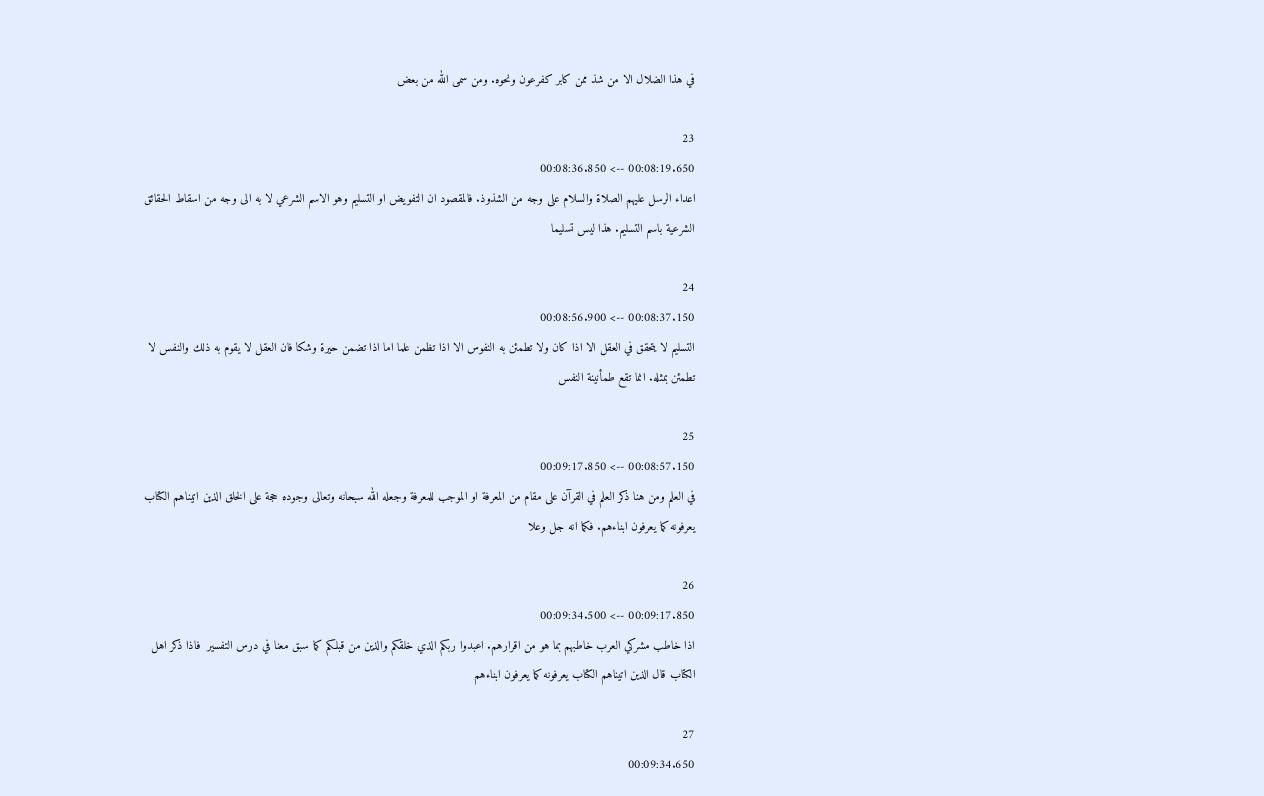في هذا الضلال الا من شذ ممن كابر كفرعون ونحوه. ومن سمى الله من بعض

23
00:08:19.650 --> 00:08:36.850
اعداء الرسل عليهم الصلاة والسلام على وجه من الشذوذ. فالمقصود ان التفويض او التسليم وهو الاسم الشرعي لا به الى وجه من اسقاط الحقائق الشرعية باسم التسليم. هذا ليس تسليما

24
00:08:37.150 --> 00:08:56.900
التسليم لا يتحقق في العقل الا اذا كان ولا تطمئن به النفوس الا اذا تظمن علما اما اذا تضمن حيرة وشكا فان العقل لا يقوم به ذلك والنفس لا تطمئن بمثله. انما تقع طمأنينة النفس

25
00:08:57.150 --> 00:09:17.850
في العلم ومن هنا ذكر العلم في القرآن على مقام من المعرفة او الموجب للمعرفة وجعله الله سبحانه وتعالى وجوده حجة على الخلق الذين اتيناهم الكتاب يعرفونه كما يعرفون ابناءهم. فكما انه جل وعلا

26
00:09:17.850 --> 00:09:34.500
اذا خاطب مشركي العرب خاطبهم بما هو من اقرارهم. اعبدوا ربكم الذي خلقكم والذين من قبلكم كما سبق معنا في درس التفسير  فاذا ذكر اهل الكتاب قال الذين اتيناهم الكتاب يعرفونه كما يعرفون ابناءهم

27
00:09:34.650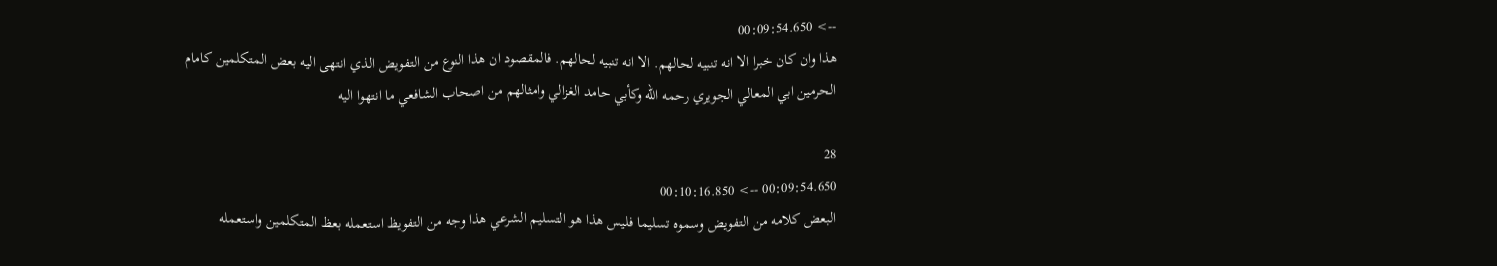--> 00:09:54.650
هذا وان كان خبرا الا انه تنبيه لحالهم. الا انه تنبيه لحالهم. فالمقصود ان هذا النوع من التفويض الذي انتهى اليه بعض المتكلمين كامام الحرمين ابي المعالي الجويري رحمه الله وكأبي حامد الغزالي وامثالهم من اصحاب الشافعي ما انتهوا اليه

28
00:09:54.650 --> 00:10:16.850
البعض كلامه من التفويض وسموه تسليما فليس هذا هو التسليم الشرعي هذا وجه من التفويظ استعمله بعظ المتكلمين واستعمله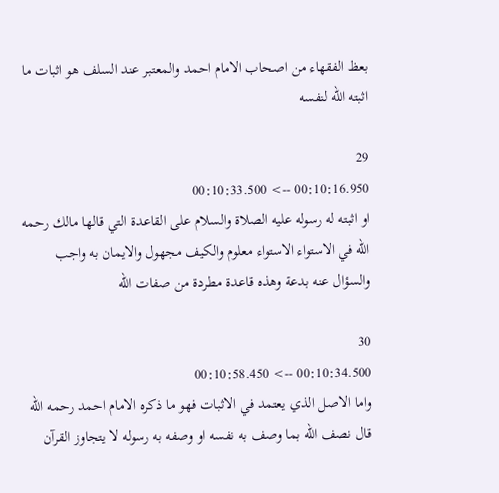بعظ الفقهاء من اصحاب الامام احمد والمعتبر عند السلف هو اثبات ما اثبته الله لنفسه

29
00:10:16.950 --> 00:10:33.500
او اثبته له رسوله عليه الصلاة والسلام على القاعدة التي قالها مالك رحمه الله في الاستواء الاستواء معلوم والكيف مجهول والايمان به واجب والسؤال عنه بدعة وهذه قاعدة مطردة من صفات الله

30
00:10:34.500 --> 00:10:58.450
واما الاصل الذي يعتمد في الاثبات فهو ما ذكره الامام احمد رحمه الله قال نصف الله بما وصف به نفسه او وصفه به رسوله لا يتجاوز القرآن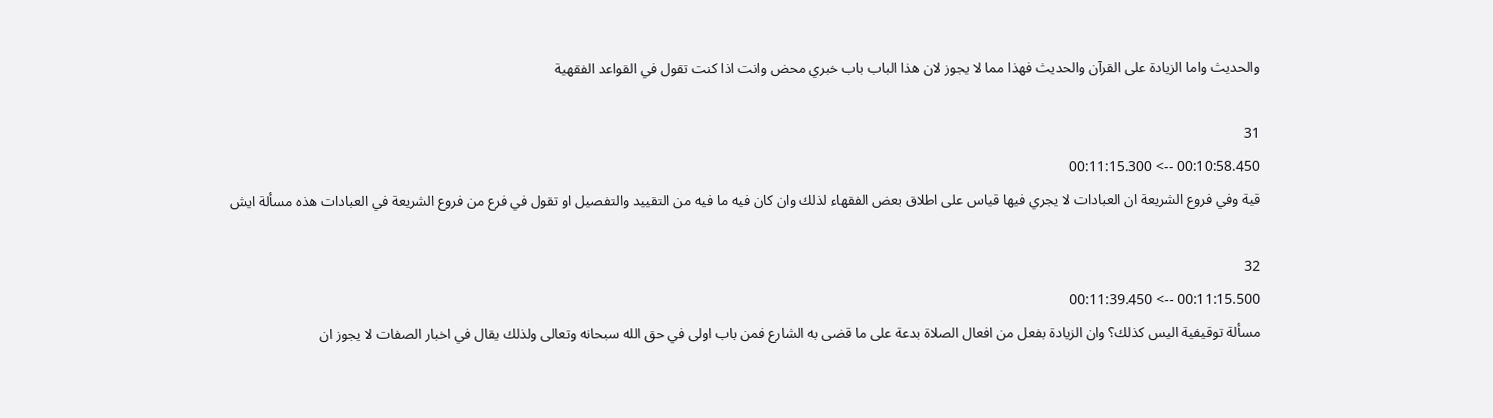والحديث واما الزيادة على القرآن والحديث فهذا مما لا يجوز لان هذا الباب باب خبري محض وانت اذا كنت تقول في القواعد الفقهية

31
00:10:58.450 --> 00:11:15.300
قية وفي فروع الشريعة ان العبادات لا يجري فيها قياس على اطلاق بعض الفقهاء لذلك وان كان فيه ما فيه من التقييد والتفصيل او تقول في فرع من فروع الشريعة في العبادات هذه مسألة ايش

32
00:11:15.500 --> 00:11:39.450
مسألة توقيفية اليس كذلك؟ وان الزيادة بفعل من افعال الصلاة بدعة على ما قضى به الشارع فمن باب اولى في حق الله سبحانه وتعالى ولذلك يقال في اخبار الصفات لا يجوز ان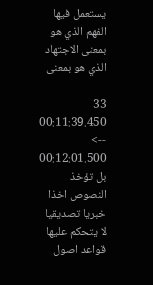يستعمل فيها الفهم الذي هو بمعنى الاجتهاد الذي هو بمعنى

33
00:11:39.450 --> 00:12:01.500
بل تؤخذ النصوص اخذا خبريا تصديقيا لا يتحكم عليها قواعد اصول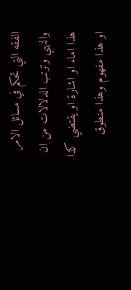الفقه التي تحكم في مسائل الامر والنهي وترتب الدلالات من ان هذا اماء او اشارة او يقتضي كذا او هذا مفهوم وهذا منطوق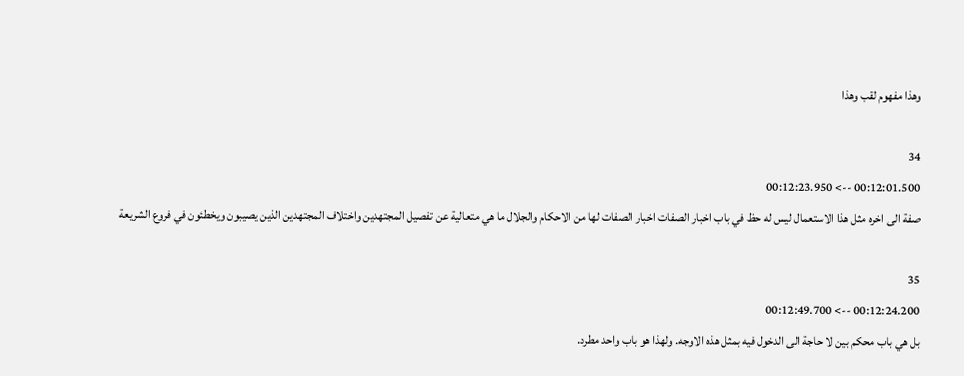وهذا مفهوم لقب وهذا

34
00:12:01.500 --> 00:12:23.950
صفة الى اخره مثل هذا الاستعمال ليس له حظ في باب اخبار الصفات اخبار الصفات لها من الاحكام والجلال ما هي متعالية عن تفصيل المجتهدين واختلاف المجتهدين الذين يصيبون ويخطئون في فروع الشريعة

35
00:12:24.200 --> 00:12:49.700
بل هي باب محكم بين لا حاجة الى الدخول فيه بمثل هذه الاوجه. ولهذا هو باب واحد مطرد.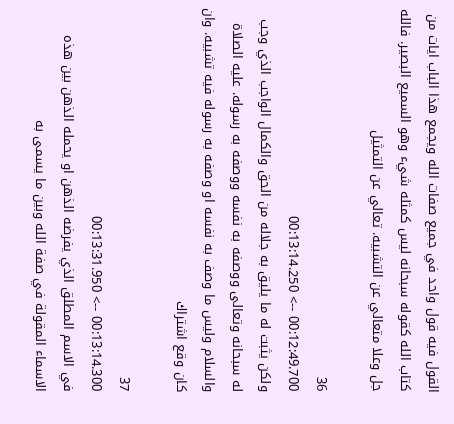القول فيه قول واحد في جميع صفات الله ويجمع هذا الباب ايات من كتاب الله كقوله سبحانه ليس كمثله شيء وهو السميع البصير. فالله جل وعلا متعالي عن التشبيه. تعالي عن التمثيل

36
00:12:49.700 --> 00:13:14.250
ولكن يثبت له ما يليق به جلاله من الحق والكمال الواجب الذي وجب له سبحانه وتعالى ووصفه به نفسه ووصفه به رسوله. عليه الصلاة والسلام وليس ما وصف به نفسه او وصفه به رسوله فيه تشبيه. وان كان وقع اشتراك

37
00:13:14.300 --> 00:13:31.950
في الاسم المطلق الذي يفرضه الذهن او يحمله الذهن بين هذه الاسماء المقولة في صفة الله وبين ما يسمى به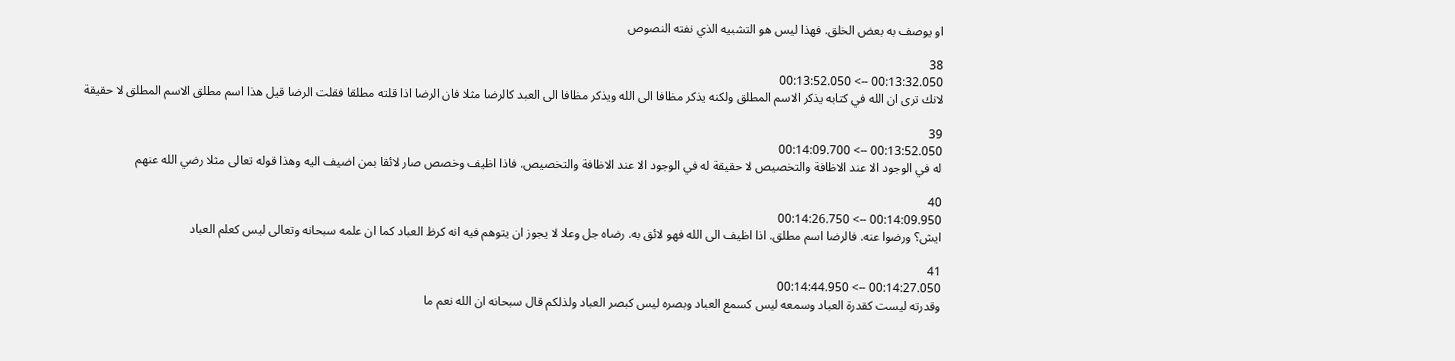او يوصف به بعض الخلق. فهذا ليس هو التشبيه الذي نفته النصوص

38
00:13:32.050 --> 00:13:52.050
لانك ترى ان الله في كتابه يذكر الاسم المطلق ولكنه يذكر مظافا الى الله ويذكر مظافا الى العبد كالرضا مثلا فان الرضا اذا قلته مطلقا فقلت الرضا قيل هذا اسم مطلق الاسم المطلق لا حقيقة

39
00:13:52.050 --> 00:14:09.700
له في الوجود الا عند الاظافة والتخصيص لا حقيقة له في الوجود الا عند الاظافة والتخصيص. فاذا اظيف وخصص صار لائقا بمن اضيف اليه وهذا قوله تعالى مثلا رضي الله عنهم

40
00:14:09.950 --> 00:14:26.750
ايش؟ ورضوا عنه. فالرضا اسم مطلق. اذا اظيف الى الله فهو لائق به. رضاه جل وعلا لا يجوز ان يتوهم فيه انه كرظ العباد كما ان علمه سبحانه وتعالى ليس كعلم العباد

41
00:14:27.050 --> 00:14:44.950
وقدرته ليست كقدرة العباد وسمعه ليس كسمع العباد وبصره ليس كبصر العباد ولذلكم قال سبحانه ان الله نعم ما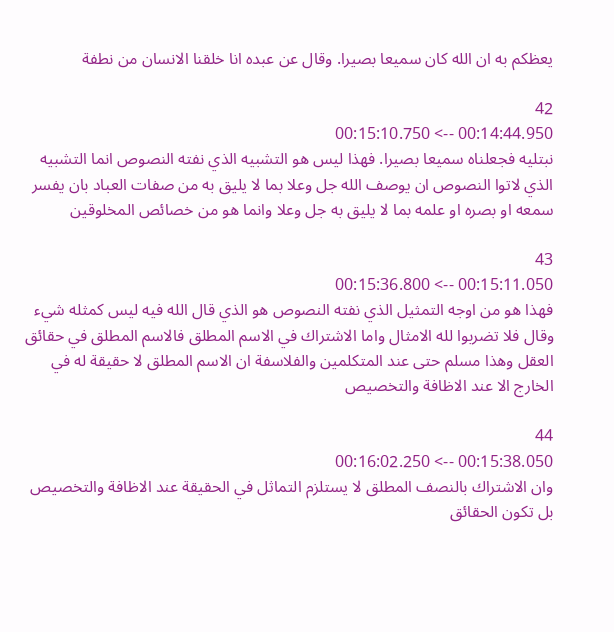يعظكم به ان الله كان سميعا بصيرا. وقال عن عبده انا خلقنا الانسان من نطفة

42
00:14:44.950 --> 00:15:10.750
نبتليه فجعلناه سميعا بصيرا. فهذا ليس هو التشبيه الذي نفته النصوص انما التشبيه الذي لاتوا النصوص ان يوصف الله جل وعلا بما لا يليق به من صفات العباد بان يفسر سمعه او بصره او علمه بما لا يليق به جل وعلا وانما هو من خصائص المخلوقين

43
00:15:11.050 --> 00:15:36.800
فهذا هو من اوجه التمثيل الذي نفته النصوص هو الذي قال الله فيه ليس كمثله شيء وقال فلا تضربوا لله الامثال واما الاشتراك في الاسم المطلق فالاسم المطلق في حقائق العقل وهذا مسلم حتى عند المتكلمين والفلاسفة ان الاسم المطلق لا حقيقة له في الخارج الا عند الاظافة والتخصيص

44
00:15:38.050 --> 00:16:02.250
وان الاشتراك بالنصف المطلق لا يستلزم التماثل في الحقيقة عند الاظافة والتخصيص بل تكون الحقائق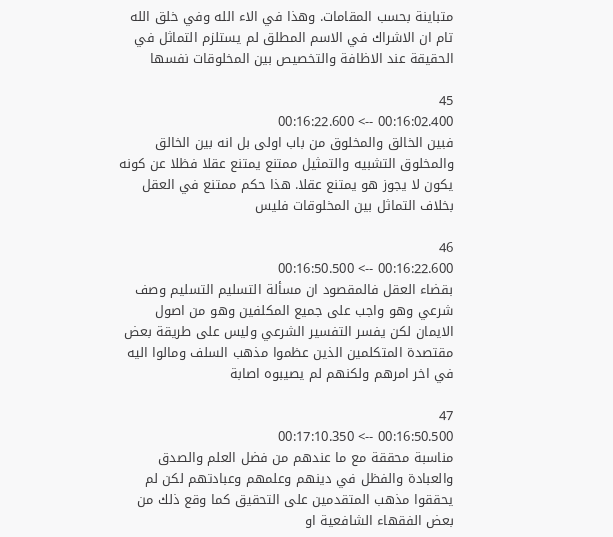متباينة بحسب المقامات. وهذا في الاء الله وفي خلق الله تام ان الاشراك في الاسم المطلق لم يستلزم التماثل في الحقيقة عند الاظافة والتخصيص بين المخلوقات نفسها

45
00:16:02.400 --> 00:16:22.600
فبين الخالق والمخلوق من باب اولى بل انه بين الخالق والمخلوق التشبيه والتمثيل ممتنع يمتنع عقلا فظلا عن كونه يكون لا يجوز هو يمتنع عقلا. هذا حكم ممتنع في العقل بخلاف التماثل بين المخلوقات فليس

46
00:16:22.600 --> 00:16:50.500
بقضاء العقل فالمقصود ان مسألة التسليم التسليم وصف شرعي وهو واجب على جميع المكلفين وهو من اصول الايمان لكن يفسر التفسير الشرعي وليس على طريقة بعض مقتصدة المتكلمين الذين عظموا مذهب السلف ومالوا اليه في اخر امرهم ولكنهم لم يصيبوه اصابة

47
00:16:50.500 --> 00:17:10.350
مناسبة محققة مع ما عندهم من فضل العلم والصدق والعبادة والفظل في دينهم وعلمهم وعبادتهم لكن لم يحققوا مذهب المتقدمين على التحقيق كما وقع ذلك من بعض الفقهاء الشافعية او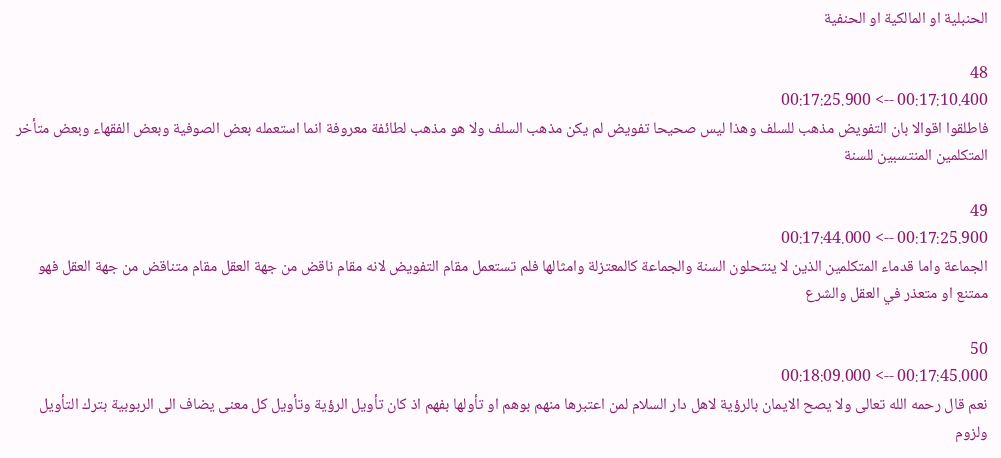الحنبلية او المالكية او الحنفية

48
00:17:10.400 --> 00:17:25.900
فاطلقوا اقوالا بان التفويض مذهب للسلف وهذا ليس صحيحا تفويض لم يكن مذهب السلف ولا هو مذهب لطائفة معروفة انما استعمله بعض الصوفية وبعض الفقهاء وبعض متأخر المتكلمين المنتسبين للسنة

49
00:17:25.900 --> 00:17:44.000
الجماعة واما قدماء المتكلمين الذين لا ينتحلون السنة والجماعة كالمعتزلة وامثالها فلم تستعمل مقام التفويض لانه مقام ناقض من جهة العقل مقام متناقض من جهة العقل فهو ممتنع او متعذر في العقل والشرع

50
00:17:45.000 --> 00:18:09.000
نعم قال رحمه الله تعالى ولا يصح الايمان بالرؤية لاهل دار السلام لمن اعتبرها منهم بوهم او تأولها بفهم اذ كان تأويل الرؤية وتأويل كل معنى يضاف الى الربوبية بترك التأويل ولزوم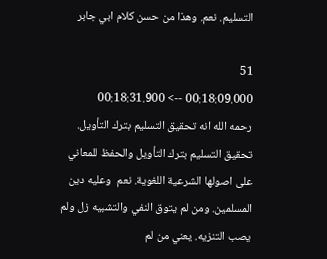التسليم. نعم. وهذا من حسن كلام ابي جابر

51
00:18:09.000 --> 00:18:31.900
رحمه الله انه تحقيق التسليم بترك التأويل. تحقيق التسليم بترك التأويل والحفظ للمعاني على اصولها الشرعية اللغوية. نعم  وعليه دين المسلمين. ومن لم يتوق النفي والتشبيه زل ولم يصب التنزيه. يعني من لم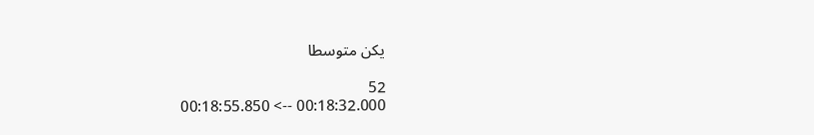يكن متوسطا

52
00:18:32.000 --> 00:18:55.850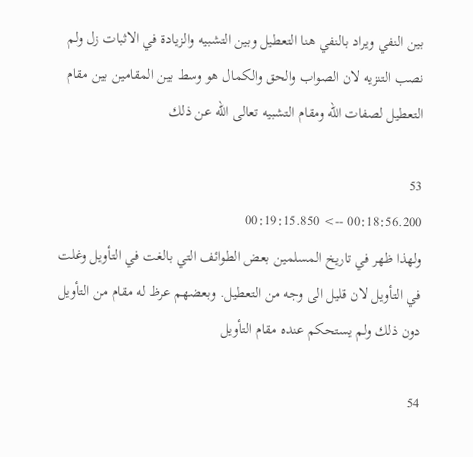بين النفي ويراد بالنفي هنا التعطيل وبين التشبيه والزيادة في الاثبات زل ولم نصب التنزيه لان الصواب والحق والكمال هو وسط بين المقامين بين مقام التعطيل لصفات الله ومقام التشبيه تعالى الله عن ذلك

53
00:18:56.200 --> 00:19:15.850
ولهذا ظهر في تاريخ المسلمين بعض الطوائف التي بالغت في التأويل وغلت في التأويل لان قليل الى وجه من التعطيل. وبعضهم عرظ له مقام من التأويل دون ذلك ولم يستحكم عنده مقام التأويل

54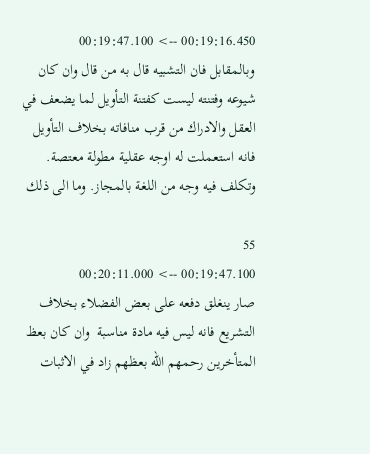00:19:16.450 --> 00:19:47.100
وبالمقابل فان التشبيه قال به من قال وان كان شيوعه وفتنته ليست كفتنة التأويل لما يضعف في العقل والادراك من قرب منافاته بخلاف التأويل فانه استعملت له اوجه عقلية مطولة معتصة. وتكلف فيه وجه من اللغة بالمجاز. وما الى ذلك

55
00:19:47.100 --> 00:20:11.000
صار ينغلق دفعه على بعض الفضلاء بخلاف التشريع فانه ليس فيه مادة مناسبة  وان كان بعظ المتأخرين رحمهم الله بعظهم زاد في الاثبات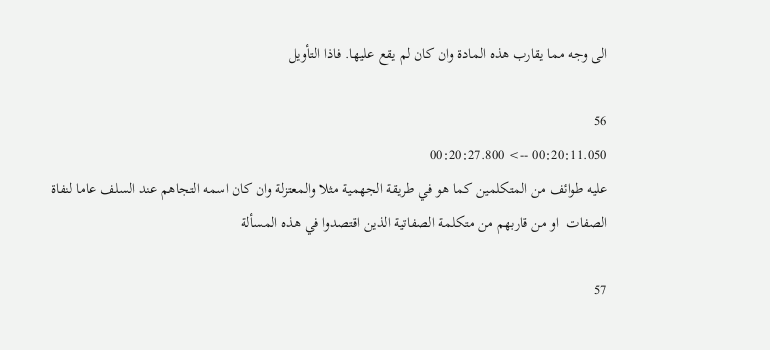الى وجه مما يقارب هذه المادة وان كان لم يقع عليها. فاذا التأويل

56
00:20:11.050 --> 00:20:27.800
عليه طوائف من المتكلمين كما هو في طريقة الجهمية مثلا والمعتزلة وان كان اسمه التجاهم عند السلف عاما لنفاة الصفات  او من قاربهم من متكلمة الصفاتية الذين اقتصدوا في هذه المسألة

57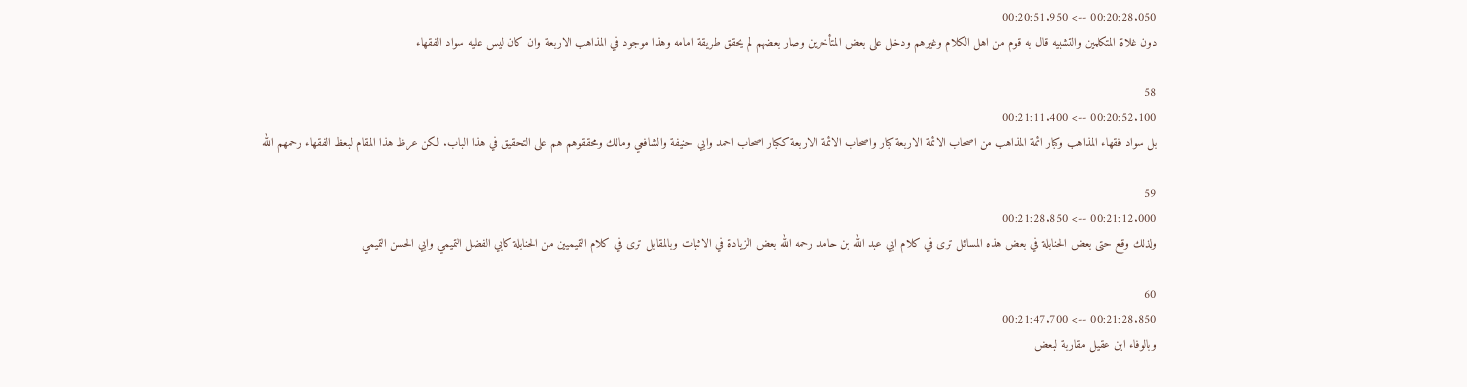00:20:28.050 --> 00:20:51.950
دون غلاة المتكلمين والتشبيه قال به قوم من اهل الكلام وغيرهم ودخل على بعض المتأخرين وصار بعضهم لم يحقق طريقة امامه وهذا موجود في المذاهب الاربعة وان كان ليس عليه سواد الفقهاء

58
00:20:52.100 --> 00:21:11.400
بل سواد فقهاء المذاهب وكبار ائمة المذاهب من اصحاب الائمة الاربعة كبار واصحاب الائمة الاربعة ككبار اصحاب احمد وابي حنيفة والشافعي ومالك ومحققوهم هم على التحقيق في هذا الباب. لكن عرظ هذا المقام لبعظ الفقهاء رحمهم الله

59
00:21:12.000 --> 00:21:28.850
ولذلك وقع حتى بعض الحنابلة في بعض هذه المسائل ترى في كلام ابي عبد الله بن حامد رحمه الله بعض الزيادة في الاثبات وبالمقابل ترى في كلام التميميين من الحنابلة كابي الفضل التميمي وابي الحسن التميمي

60
00:21:28.850 --> 00:21:47.700
وبالوفاء ابن عقيل مقاربة لبعض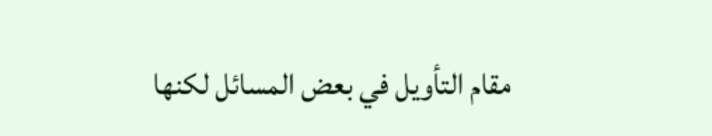مقام التأويل في بعض المسائل لكنها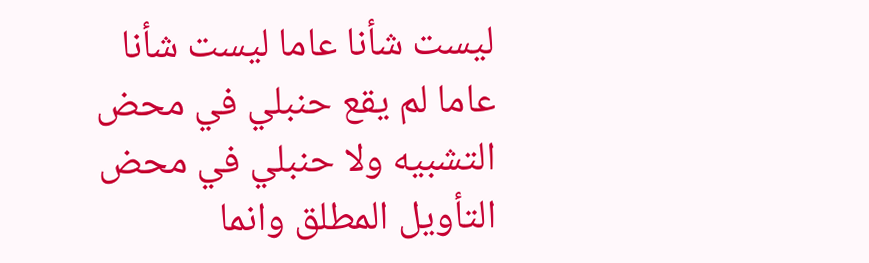ليست شأنا عاما ليست شأنا عاما لم يقع حنبلي في محض التشبيه ولا حنبلي في محض التأويل المطلق وانما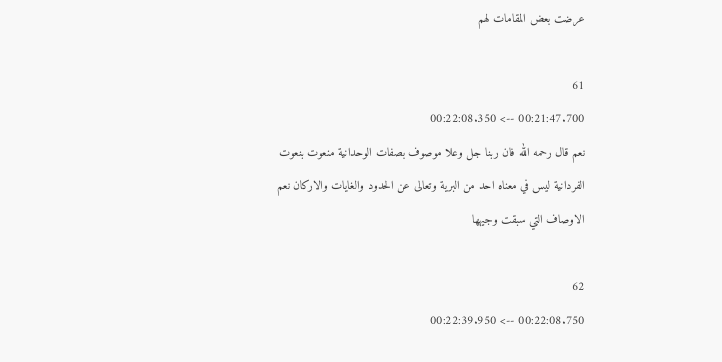عرضت بعض المقامات لهم

61
00:21:47.700 --> 00:22:08.350
نعم قال رحمه الله فان ربنا جل وعلا موصوف بصفات الوحدانية منعوت بنعوت الفردانية ليس في معناه احد من البرية وتعالى عن الحدود والغايات والاركان نعم الاوصاف التي سبقت وجيهها

62
00:22:08.750 --> 00:22:39.950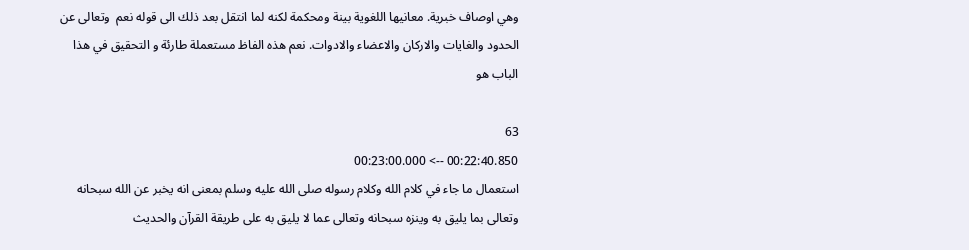وهي اوصاف خبرية. معانيها اللغوية بينة ومحكمة لكنه لما انتقل بعد ذلك الى قوله نعم  وتعالى عن الحدود والغايات والاركان والاعضاء والادوات. نعم هذه الفاظ مستعملة طارئة و التحقيق في هذا الباب هو

63
00:22:40.850 --> 00:23:00.000
استعمال ما جاء في كلام الله وكلام رسوله صلى الله عليه وسلم بمعنى انه يخبر عن الله سبحانه وتعالى بما يليق به وينزه سبحانه وتعالى عما لا يليق به على طريقة القرآن والحديث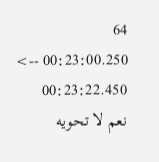64
00:23:00.250 --> 00:23:22.450
نعم لا تحويه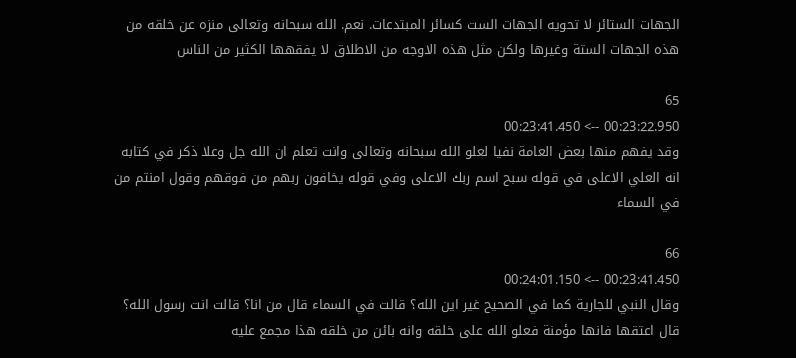الجهات الستائر لا تحويه الجهات الست كسائر المبتدعات. نعم. الله سبحانه وتعالى منزه عن خلقه من هذه الجهات الستة وغيرها ولكن مثل هذه الاوجه من الاطلاق لا يفقهها الكثير من الناس

65
00:23:22.950 --> 00:23:41.450
وقد يفهم منها بعض العامة نفيا لعلو الله سبحانه وتعالى وانت تعلم ان الله جل وعلا ذكر في كتابه انه العلي الاعلى في قوله سبح اسم ربك الاعلى وفي قوله يخافون ربهم من فوقهم وقول امنتم من في السماء

66
00:23:41.450 --> 00:24:01.150
وقال النبي للجارية كما في الصحيح غير اين الله؟ قالت في السماء قال من انا؟ قالت انت رسول الله؟ قال اعتقها فانها مؤمنة فعلو الله على خلقه وانه بائن من خلقه هذا مجمع عليه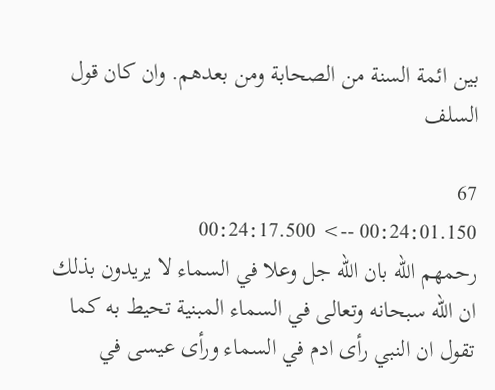بين ائمة السنة من الصحابة ومن بعدهم. وان كان قول السلف

67
00:24:01.150 --> 00:24:17.500
رحمهم الله بان الله جل وعلا في السماء لا يريدون بذلك ان الله سبحانه وتعالى في السماء المبنية تحيط به كما تقول ان النبي رأى ادم في السماء ورأى عيسى في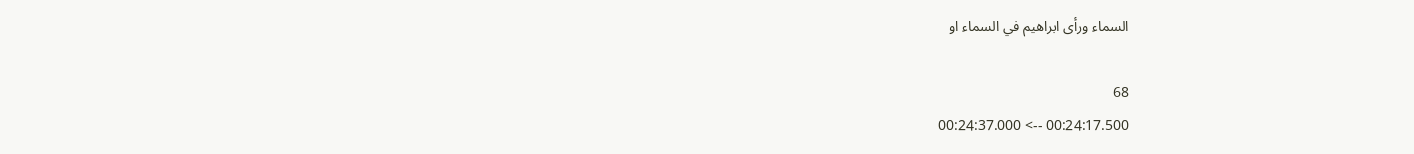السماء ورأى ابراهيم في السماء او

68
00:24:17.500 --> 00:24:37.000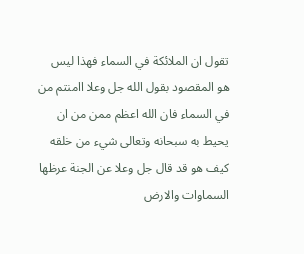تقول ان الملائكة في السماء فهذا ليس هو المقصود بقول الله جل وعلا اامنتم من في السماء فان الله اعظم ممن من ان يحيط به سبحانه وتعالى شيء من خلقه كيف هو قد قال جل وعلا عن الجنة عرظها السماوات والارض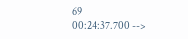69
00:24:37.700 -->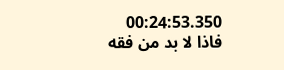00:24:53.350
فاذا لا بد من فقه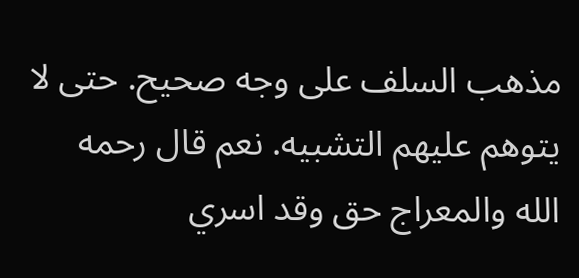مذهب السلف على وجه صحيح. حتى لا يتوهم عليهم التشبيه. نعم قال رحمه الله والمعراج حق وقد اسري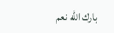بارك الله نعم